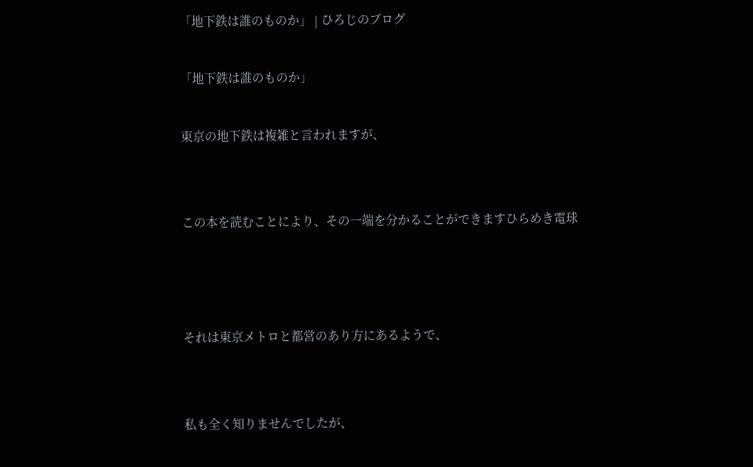「地下鉄は誰のものか」 | ひろじのブログ

「地下鉄は誰のものか」

東京の地下鉄は複雑と言われますが、


この本を読むことにより、その一端を分かることができますひらめき電球



それは東京メトロと都営のあり方にあるようで、


私も全く知りませんでしたが、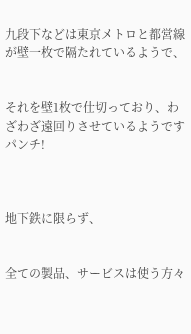九段下などは東京メトロと都営線が壁一枚で隔たれているようで、


それを壁1枚で仕切っており、わざわざ遠回りさせているようですパンチ!



地下鉄に限らず、


全ての製品、サービスは使う方々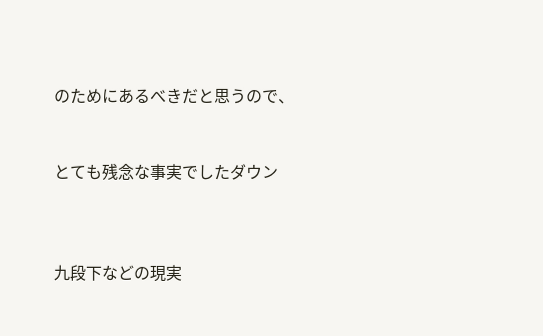のためにあるべきだと思うので、


とても残念な事実でしたダウン



九段下などの現実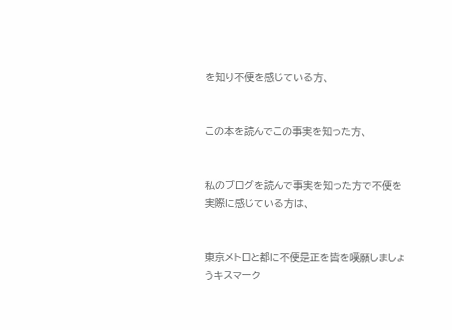を知り不便を感じている方、


この本を読んでこの事実を知った方、


私のブログを読んで事実を知った方で不便を実際に感じている方は、


東京メトロと都に不便是正を皆を嘆願しましょうキスマーク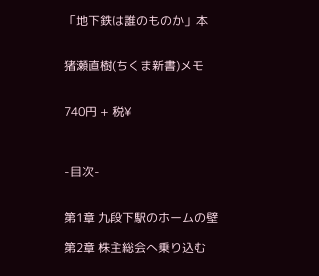「地下鉄は誰のものか」本


猪瀬直樹(ちくま新書)メモ


740円 + 税¥



-目次-


第1章 九段下駅のホームの壁

第2章 株主総会へ乗り込む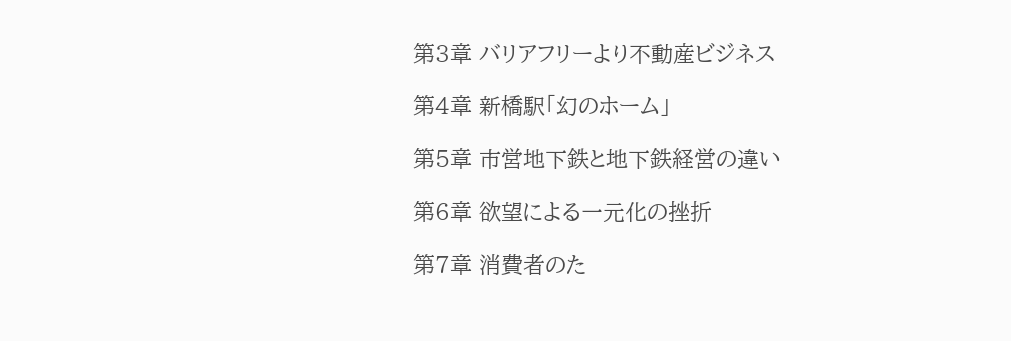第3章 バリアフリーより不動産ビジネス

第4章 新橋駅「幻のホーム」

第5章 市営地下鉄と地下鉄経営の違い

第6章 欲望による一元化の挫折

第7章 消費者のた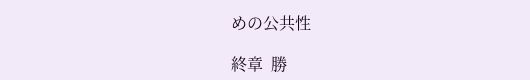めの公共性

終章  勝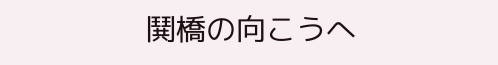鬨橋の向こうへ